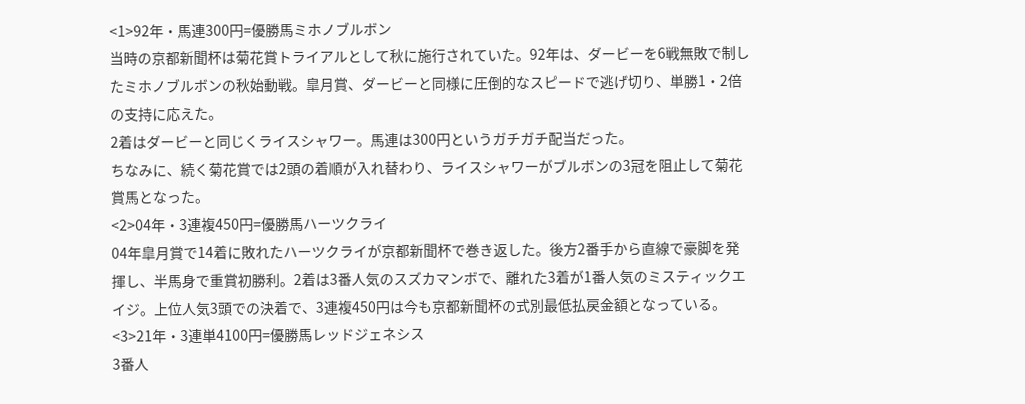<1>92年・馬連300円=優勝馬ミホノブルボン
当時の京都新聞杯は菊花賞トライアルとして秋に施行されていた。92年は、ダービーを6戦無敗で制したミホノブルボンの秋始動戦。皐月賞、ダービーと同様に圧倒的なスピードで逃げ切り、単勝1・2倍の支持に応えた。
2着はダービーと同じくライスシャワー。馬連は300円というガチガチ配当だった。
ちなみに、続く菊花賞では2頭の着順が入れ替わり、ライスシャワーがブルボンの3冠を阻止して菊花賞馬となった。
<2>04年・3連複450円=優勝馬ハーツクライ
04年皐月賞で14着に敗れたハーツクライが京都新聞杯で巻き返した。後方2番手から直線で豪脚を発揮し、半馬身で重賞初勝利。2着は3番人気のスズカマンボで、離れた3着が1番人気のミスティックエイジ。上位人気3頭での決着で、3連複450円は今も京都新聞杯の式別最低払戻金額となっている。
<3>21年・3連単4100円=優勝馬レッドジェネシス
3番人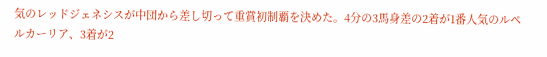気のレッドジェネシスが中団から差し切って重賞初制覇を決めた。4分の3馬身差の2着が1番人気のルペルカーリア、3着が2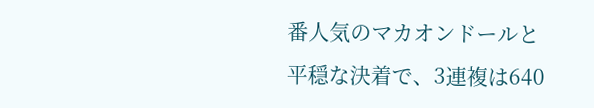番人気のマカオンドールと平穏な決着で、3連複は640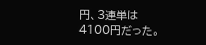円、3連単は4100円だった。